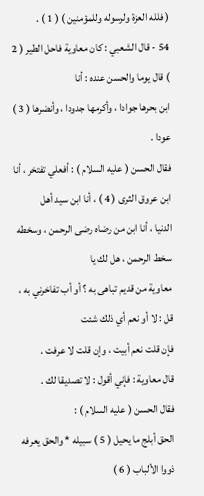( فلله العزة ولرسوله وللمؤمنين ) ( 1 ) .
54 - قال الشعبي : كان معاوية فاحل الطير ( 2 ) قال يوما والحسن عنده : أنا
ابن بحرها جوادا ، وأكرمها جدودا ، وأنضرها ( 3 ) عودا .
فقال الحسن ( عليه السلام ) : أفعلي تفتخر ، أنا ابن عروق الثرى ( 4 ) ، أنا ابن سيد أهل
الدنيا ، أنا ابن من رضاه رضى الرحمن ، وسخطه سخط الرحمن ، هل لك يا
معاوية من قديم تباهى به ؟ أو أب تفاخرني به ، قل : لا أو نعم أي ذلك شئت
فإن قلت نعم أبيت ، وإن قلت لا عرفت .
قال معاوية : فإني أقول : لا تصديقا لك .
فقال الحسن ( عليه السلام ) :
الحق أبلج ما يحيل ( 5 ) سبيله * والحق يعرفه ذووا الألباب ( 6 )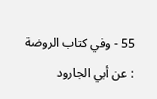55 - وفي كتاب الروضة : عن أبي الجارود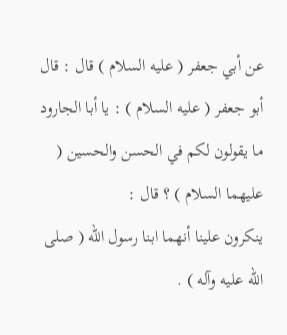عن أبي جعفر ( عليه السلام ) قال : قال
أبو جعفر ( عليه السلام ) : يا أبا الجارود ما يقولون لكم في الحسن والحسين ( عليهما السلام ) ؟ قال :
ينكرون علينا أنهما ابنا رسول الله ( صلى الله عليه وآله ) .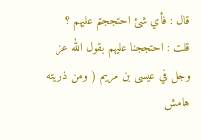قال : فأي شئ احتججتم عليهم ؟
قلت : احتججنا عليهم بقول الله عز وجل في عيسى بن مريم ( ومن ذريته
هامش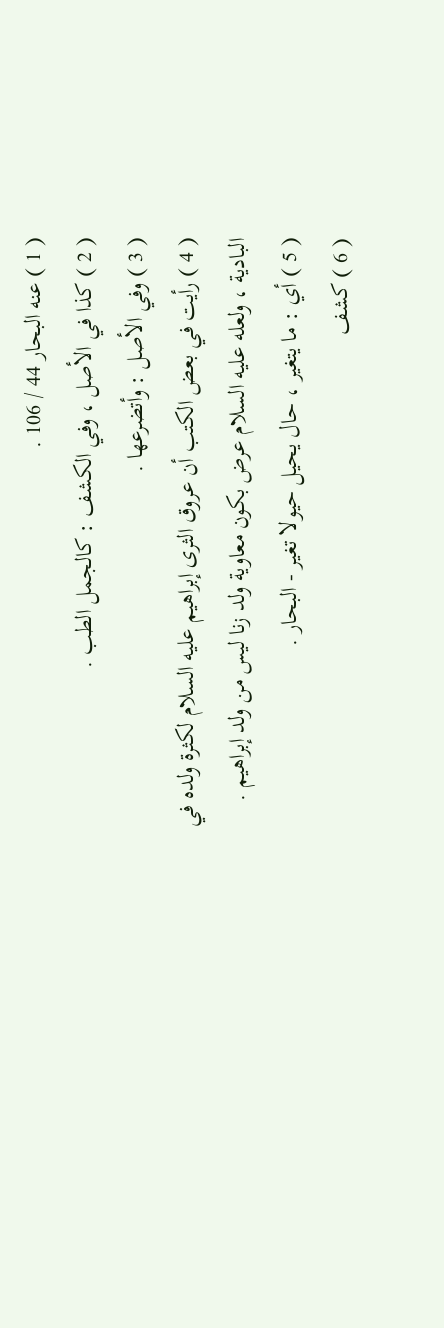( 1 ) عنه البحار 44 / 106 .
( 2 ) كذا في الأصل ، وفي الكشف : كالجمل الطب .
( 3 ) وفي الأصل : وأتضرعها .
( 4 ) رأيت في بعض الكتب أن عروق الثرى إبراهيم عليه السلام لكثرة ولده في
البادية ، ولعله عليه السلام عرض بكون معاوية ولد زنا ليس من ولد إبراهيم .
( 5 ) أي : ما يتغير ، حال يحيل حيولا تغير - البحار .
( 6 ) كشف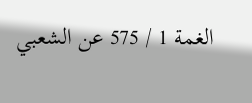الغمة 1 / 575 عن الشعبي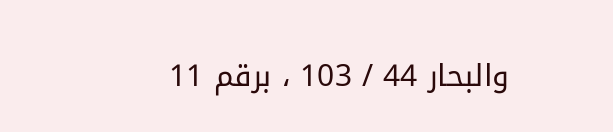والبحار 44 / 103 ، برقم 11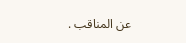عن المناقب .